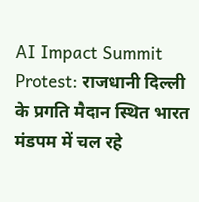AI Impact Summit Protest: राजधानी दिल्ली के प्रगति मैदान स्थित भारत मंडपम में चल रहे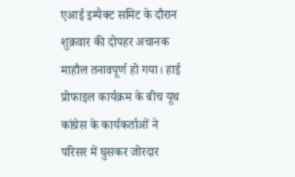एआई इम्पैक्ट समिट के दौरान शुक्रवार की दोपहर अचानक माहौल तनावपूर्ण हो गया। हाई प्रोफाइल कार्यक्रम के बीच यूथ कांग्रेस के कार्यकर्ताओं ने परिसर में घुसकर जोरदार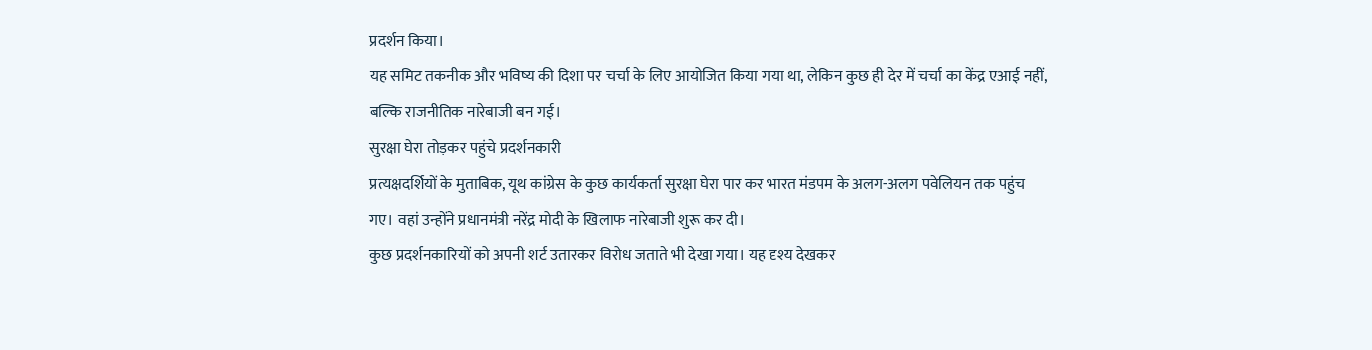प्रदर्शन किया।
यह समिट तकनीक और भविष्य की दिशा पर चर्चा के लिए आयोजित किया गया था, लेकिन कुछ ही देर में चर्चा का केंद्र एआई नहीं, बल्कि राजनीतिक नारेबाजी बन गई।
सुरक्षा घेरा तोड़कर पहुंचे प्रदर्शनकारी
प्रत्यक्षदर्शियों के मुताबिक, यूथ कांग्रेस के कुछ कार्यकर्ता सुरक्षा घेरा पार कर भारत मंडपम के अलग-अलग पवेलियन तक पहुंच गए। वहां उन्होंने प्रधानमंत्री नरेंद्र मोदी के खिलाफ नारेबाजी शुरू कर दी।
कुछ प्रदर्शनकारियों को अपनी शर्ट उतारकर विरोध जताते भी देखा गया। यह दृश्य देखकर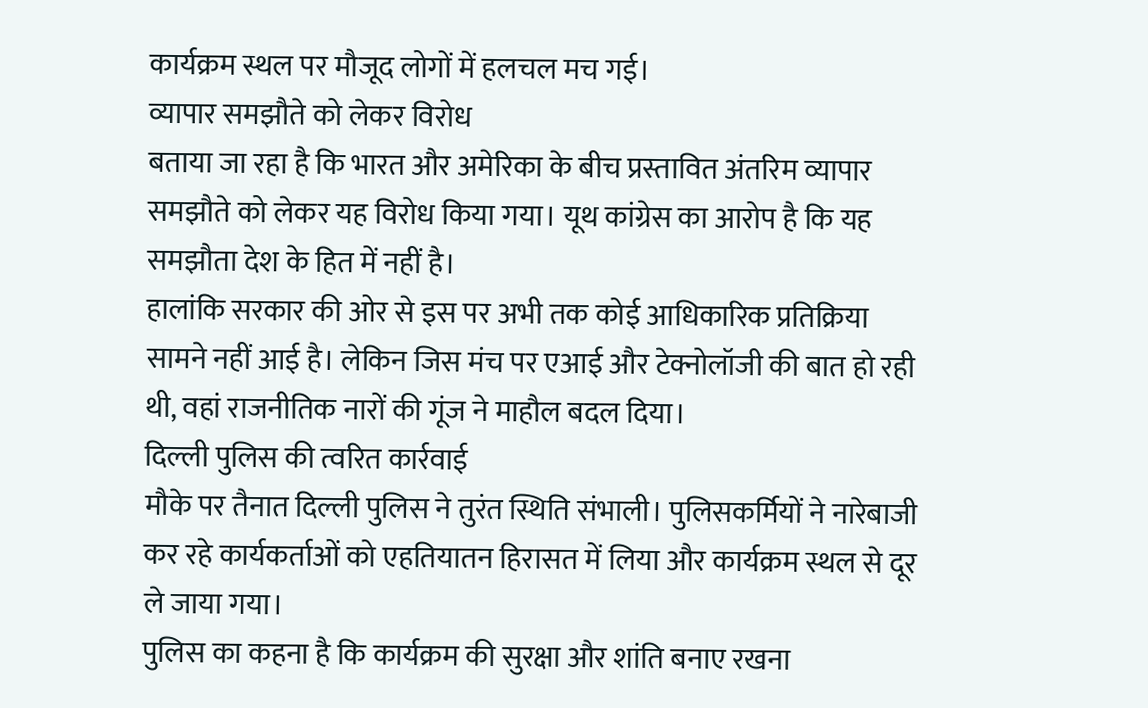कार्यक्रम स्थल पर मौजूद लोगों में हलचल मच गई।
व्यापार समझौते को लेकर विरोध
बताया जा रहा है कि भारत और अमेरिका के बीच प्रस्तावित अंतरिम व्यापार समझौते को लेकर यह विरोध किया गया। यूथ कांग्रेस का आरोप है कि यह समझौता देश के हित में नहीं है।
हालांकि सरकार की ओर से इस पर अभी तक कोई आधिकारिक प्रतिक्रिया सामने नहीं आई है। लेकिन जिस मंच पर एआई और टेक्नोलॉजी की बात हो रही थी, वहां राजनीतिक नारों की गूंज ने माहौल बदल दिया।
दिल्ली पुलिस की त्वरित कार्रवाई
मौके पर तैनात दिल्ली पुलिस ने तुरंत स्थिति संभाली। पुलिसकर्मियों ने नारेबाजी कर रहे कार्यकर्ताओं को एहतियातन हिरासत में लिया और कार्यक्रम स्थल से दूर ले जाया गया।
पुलिस का कहना है कि कार्यक्रम की सुरक्षा और शांति बनाए रखना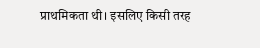प्राथमिकता थी। इसलिए किसी तरह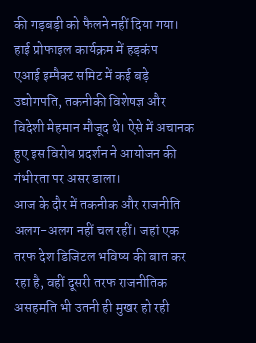की गड़बड़ी को फैलने नहीं दिया गया।
हाई प्रोफाइल कार्यक्रम में हड़कंप
एआई इम्पैक्ट समिट में कई बड़े उद्योगपति, तकनीकी विशेषज्ञ और विदेशी मेहमान मौजूद थे। ऐसे में अचानक हुए इस विरोध प्रदर्शन ने आयोजन की गंभीरता पर असर डाला।
आज के दौर में तकनीक और राजनीति अलग-अलग नहीं चल रहीं। जहां एक तरफ देश डिजिटल भविष्य की बात कर रहा है, वहीं दूसरी तरफ राजनीतिक असहमति भी उतनी ही मुखर हो रही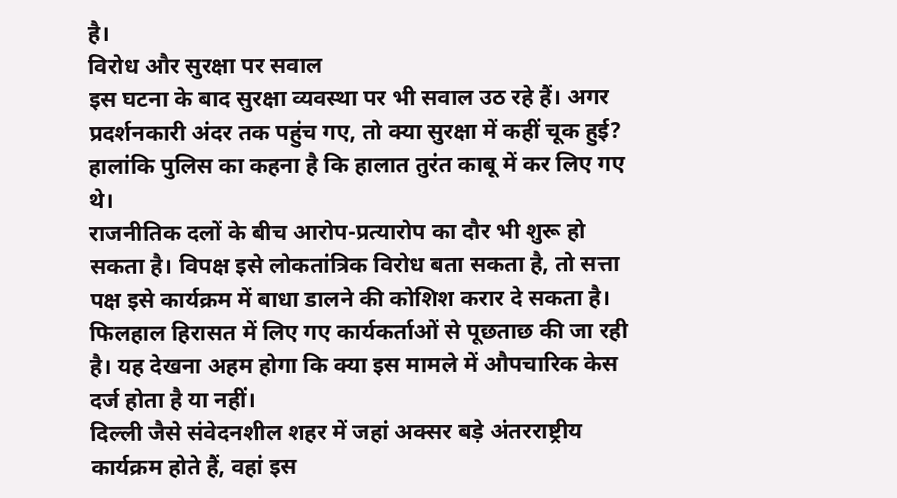है।
विरोध और सुरक्षा पर सवाल
इस घटना के बाद सुरक्षा व्यवस्था पर भी सवाल उठ रहे हैं। अगर प्रदर्शनकारी अंदर तक पहुंच गए, तो क्या सुरक्षा में कहीं चूक हुई? हालांकि पुलिस का कहना है कि हालात तुरंत काबू में कर लिए गए थे।
राजनीतिक दलों के बीच आरोप-प्रत्यारोप का दौर भी शुरू हो सकता है। विपक्ष इसे लोकतांत्रिक विरोध बता सकता है, तो सत्ता पक्ष इसे कार्यक्रम में बाधा डालने की कोशिश करार दे सकता है।
फिलहाल हिरासत में लिए गए कार्यकर्ताओं से पूछताछ की जा रही है। यह देखना अहम होगा कि क्या इस मामले में औपचारिक केस दर्ज होता है या नहीं।
दिल्ली जैसे संवेदनशील शहर में जहां अक्सर बड़े अंतरराष्ट्रीय कार्यक्रम होते हैं, वहां इस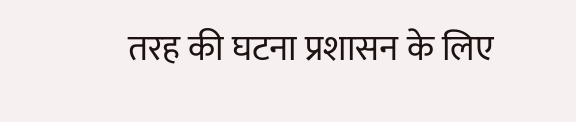तरह की घटना प्रशासन के लिए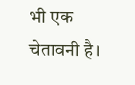भी एक चेतावनी है।